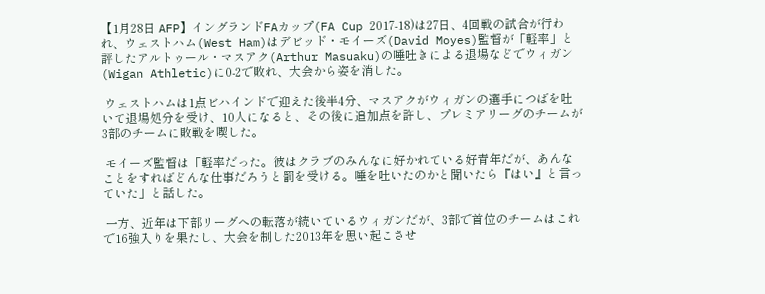【1月28日 AFP】イングランドFAカップ(FA Cup 2017-18)は27日、4回戦の試合が行われ、ウェストハム(West Ham)はデビッド・モイーズ(David Moyes)監督が「軽率」と評したアルトゥール・マスアク(Arthur Masuaku)の唾吐きによる退場などでウィガン(Wigan Athletic)に0-2で敗れ、大会から姿を消した。

 ウェストハムは1点ビハインドで迎えた後半4分、マスアクがウィガンの選手につばを吐いて退場処分を受け、10人になると、その後に追加点を許し、プレミアリーグのチームが3部のチームに敗戦を喫した。

 モイーズ監督は「軽率だった。彼はクラブのみんなに好かれている好青年だが、あんなことをすればどんな仕事だろうと罰を受ける。唾を吐いたのかと聞いたら『はい』と言っていた」と話した。

 一方、近年は下部リーグへの転落が続いているウィガンだが、3部で首位のチームはこれで16強入りを果たし、大会を制した2013年を思い起こさせ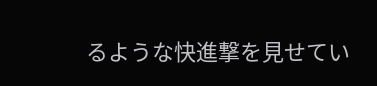るような快進撃を見せてい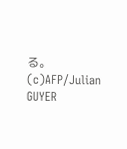る。(c)AFP/Julian GUYER